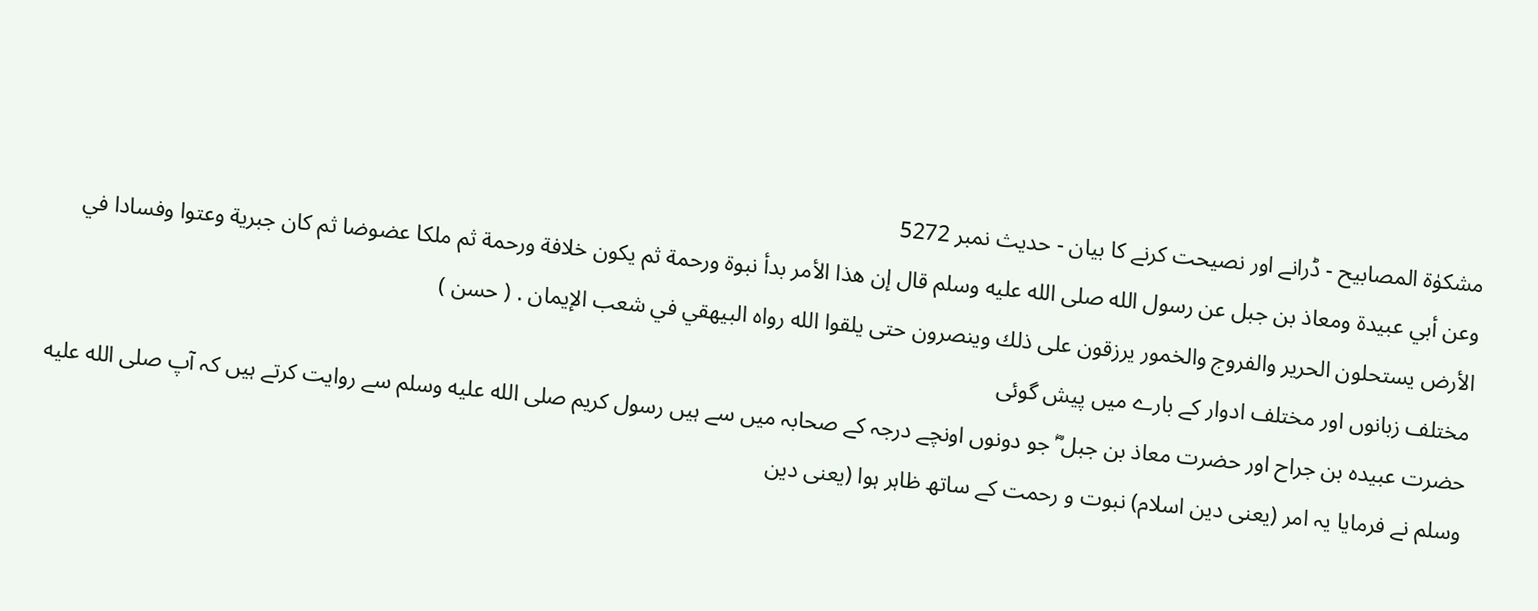مشکوٰۃ المصابیح - ڈرانے اور نصیحت کرنے کا بیان - حدیث نمبر 5272
وعن أبي عبيدة ومعاذ بن جبل عن رسول الله صلى الله عليه وسلم قال إن هذا الأمر بدأ نبوة ورحمة ثم يكون خلافة ورحمة ثم ملكا عضوضا ثم كان جبرية وعتوا وفسادا في الأرض يستحلون الحرير والفروج والخمور يرزقون على ذلك وينصرون حتى يلقوا الله رواه البيهقي في شعب الإيمان . ( حسن )
مختلف زبانوں اور مختلف ادوار کے بارے میں پیش گوئی
حضرت عبیدہ بن جراح اور حضرت معاذ بن جبل ؓ جو دونوں اونچے درجہ کے صحابہ میں سے ہیں رسول کریم صلى الله عليه وسلم سے روایت کرتے ہیں کہ آپ صلى الله عليه وسلم نے فرمایا یہ امر (یعنی دین اسلام) نبوت و رحمت کے ساتھ ظاہر ہوا (یعنی دین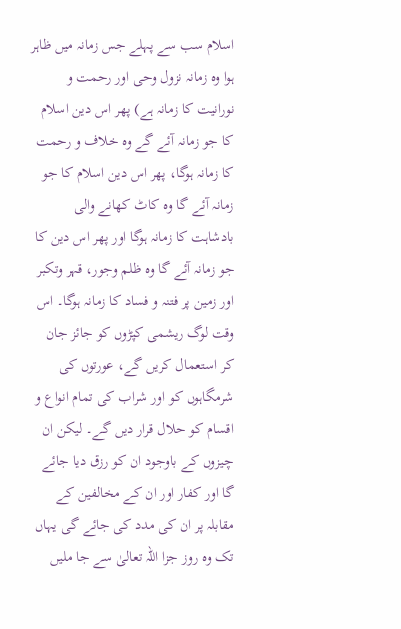اسلام سب سے پہلے جس زمانہ میں ظاہر ہوا وہ زمانہ نزول وحی اور رحمت و نورانیت کا زمانہ ہے) پھر اس دین اسلام کا جو زمانہ آئے گے وہ خلاف و رحمت کا زمانہ ہوگا، پھر اس دین اسلام کا جو زمانہ آئے گا وہ کاٹ کھانے والی بادشاہت کا زمانہ ہوگا اور پھر اس دین کا جو زمانہ آئے گا وہ ظلم وجور، قہر وتکبر اور زمین پر فتنہ و فساد کا زمانہ ہوگا۔ اس وقت لوگ ریشمی کپڑوں کو جائز جان کر استعمال کریں گے، عورتوں کی شرمگاہوں کو اور شراب کی تمام انواع و اقسام کو حلال قرار دیں گے۔ لیکن ان چیزوں کے باوجود ان کو رزق دیا جائے گا اور کفار اور ان کے مخالفین کے مقابلہ پر ان کی مدد کی جائے گی یہاں تک وہ روز جزا اللہ تعالیٰ سے جا ملیں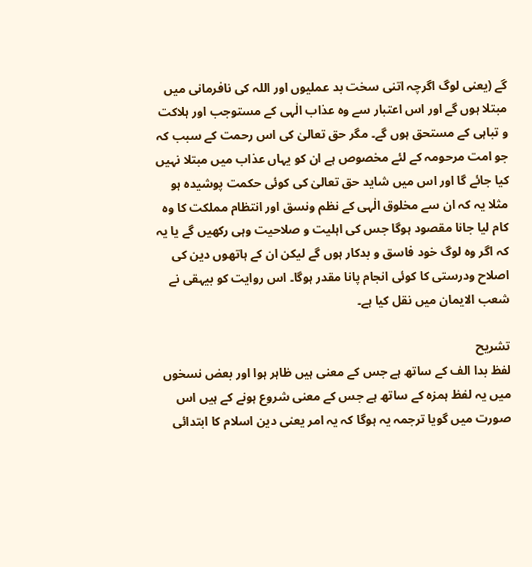گے (یعنی لوگ اگرچہ اتنی سخت بد عملیوں اور اللہ کی نافرمانی میں مبتلا ہوں گے اور اس اعتبار سے وہ عذاب الٰہی کے مستوجب اور ہلاکت و تباہی کے مستحق ہوں گے۔ مگر حق تعالیٰ کی اس رحمت کے سبب کہ جو امت مرحومہ کے لئے مخصوص ہے ان کو یہاں عذاب میں مبتلا نہیں کیا جائے گا اور اس میں شاید حق تعالیٰ کی کوئی حکمت پوشیدہ ہو مثلا یہ کہ ان سے مخلوق الٰہی کے نظم ونسق اور انتظام مملکت کا وہ کام لیا جانا مقصود ہوگا جس کی اہلیت و صلاحیت وہی رکھیں گے یا یہ کہ اگر وہ لوگ خود فاسق و بدکار ہوں گے لیکن ان کے ہاتھوں دین کی اصلاح ودرستی کا کوئی انجام پانا مقدر ہوگا۔ اس روایت کو بیہقی نے شعب الایمان میں نقل کیا ہے۔

تشریح
لفظ بدا الف کے ساتھ ہے جس کے معنی ہیں ظاہر ہوا اور بعض نسخوں میں یہ لفظ ہمزہ کے ساتھ ہے جس کے معنی شروع ہونے کے ہیں اس صورت میں گویا ترجمہ یہ ہوگا کہ یہ امر یعنی دین اسلام کا ابتدائی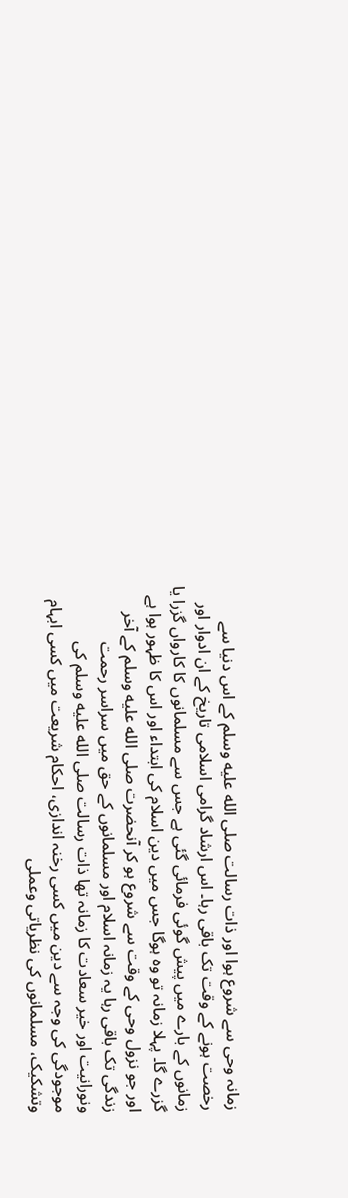زمانہ وحی سے شروع ہوا اور ذات رسالت صلى الله عليه وسلم کے اس دنیا سے رخصت ہونے کے وقت تک باقی رہا۔ اس ارشاد گرامی اسلامی تاریخ کے ان ادوار اور زمانوں کے بارے میں پیش گوئی فرمائی گئی ہے جس سے مسلمانوں کا کارواں گزرا یا گزرے گا۔ پہلا زمانہ تو وہ ہوگا جس میں دین اسلام کی ابتداء اور اس کا ظہور ہوا ہے اور جو نزول وحی کے وقت سے شروع ہو کر آنحضرت صلى الله عليه وسلم کے آخر زندگی تک باقی رہا یہ زمانہ اسلام اور مسلمانوں کے حق میں سراسر رحمت ونورانیت اور خیر سعادت کا زمانہ تھا ذات رسالت صلى الله عليه وسلم کی موجودگی کی وجہ سے دین میں کسی رخنہ اندازی، احکام شریعت میں کسی ابہام وتشکیک، مسلمانوں کی نظریاتی وعملی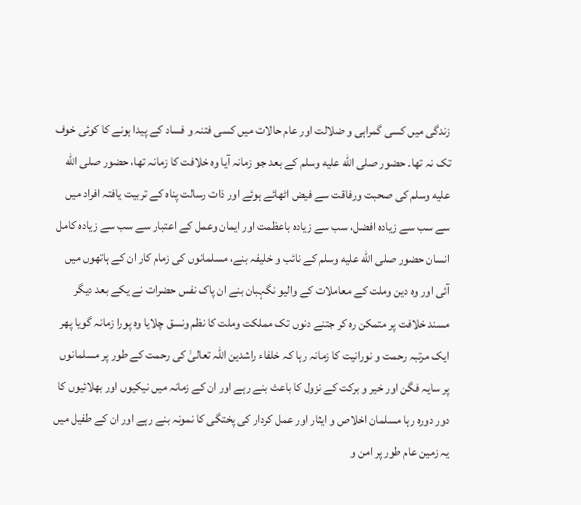زندگی میں کسی گمراہی و ضلالت اور عام حالات میں کسی فتنہ و فساد کے پیدا ہونے کا کوئی خوف تک نہ تھا۔ حضور صلى الله عليه وسلم کے بعد جو زمانہ آیا وہ خلافت کا زمانہ تھا، حضور صلى الله عليه وسلم کی صحبت ورفاقت سے فیض اٹھائے ہوئے اور ذات رسالت پناہ کے تربیت یافتہ افراد میں سے سب سے زیادہ افضل، سب سے زیادہ باعظمت اور ایمان وعمل کے اعتبار سے سب سے زیادہ کامل انسان حضور صلى الله عليه وسلم کے نائب و خلیفہ بنے، مسلمانوں کی زمام کار ان کے ہاتھوں میں آئی اور وہ دین وملت کے معاملات کے والیو نگہبان بنے ان پاک نفس حضرات نے یکے بعد دیگر مسند خلافت پر متمکن رہ کر جتنے دنوں تک مملکت وملت کا نظم ونسق چلایا وہ پورا زمانہ گویا پھر ایک مرتبہ رحمت و نورانیت کا زمانہ رہا کہ خلفاء راشدین اللہ تعالیٰ کی رحمت کے طور پر مسلمانوں پر سایہ فگن اور خیر و برکت کے نزول کا باعث بنے رہے اور ان کے زمانہ میں نیکیوں اور بھلائیوں کا دور دورہ رہا مسلمان اخلاص و ایثار اور عمل کردار کی پختگی کا نمونہ بنے رہے اور ان کے طفیل میں یہ زمین عام طور پر امن و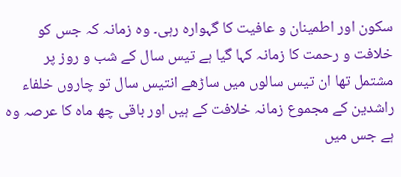سکون اور اطمینان و عافیت کا گہوارہ رہی۔ وہ زمانہ کہ جس کو خلافت و رحمت کا زمانہ کہا گیا ہے تیس سال کے شب و روز پر مشتمل تھا ان تیس سالوں میں ساڑھے انتیس سال تو چاروں خلفاء راشدین کے مجموع زمانہ خلافت کے ہیں اور باقی چھ ماہ کا عرصہ وہ ہے جس میں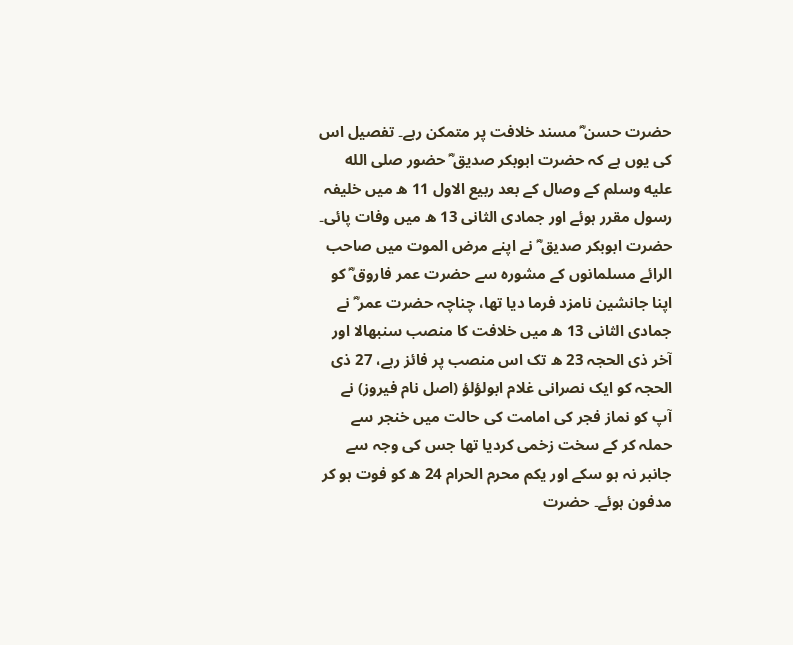حضرت حسن ؓ مسند خلافت پر متمکن رہے۔ تفصیل اس کی یوں ہے کہ حضرت ابوبکر صدیق ؓ حضور صلى الله عليه وسلم کے وصال کے بعد ربیع الاول 11 ھ میں خلیفہ رسول مقرر ہوئے اور جمادی الثانی 13 ھ میں وفات پائی۔ حضرت ابوبکر صدیق ؓ نے اپنے مرض الموت میں صاحب الرائے مسلمانوں کے مشورہ سے حضرت عمر فاروق ؓ کو اپنا جانشین نامزد فرما دیا تھا، چناچہ حضرت عمر ؓ نے جمادی الثانی 13 ھ میں خلافت کا منصب سنبھالا اور آخر ذی الحجہ 23 ھ تک اس منصب پر فائز رہے، 27 ذی الحجہ کو ایک نصرانی غلام ابولؤلؤ (اصل نام فیروز) نے آپ کو نماز فجر کی امامت کی حالت میں خنجر سے حملہ کر کے سخت زخمی کردیا تھا جس کی وجہ سے جانبر نہ ہو سکے اور یکم محرم الحرام 24 ھ کو فوت ہو کر مدفون ہوئے۔ حضرت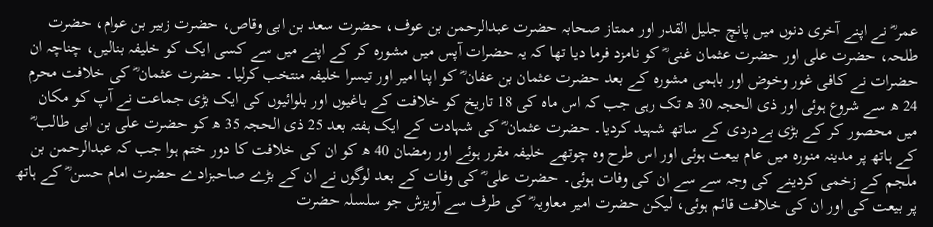عمر ؓ نے اپنے آخری دنوں میں پانچ جلیل القدر اور ممتاز صحابہ حضرت عبدالرحمن بن عوف، حضرت سعد بن ابی وقاص، حضرت زبیر بن عوام، حضرت طلحہ، حضرت علی اور حضرت عثمان غنی ؓ کو نامزد فرما دیا تھا کہ یہ حضرات آپس میں مشورہ کر کے اپنے میں سے کسی ایک کو خلیفہ بنالیں، چناچہ ان حضرات نے کافی غور وخوض اور باہمی مشورہ کے بعد حضرت عثمان بن عفان ؓ کو اپنا امیر اور تیسرا خلیفہ منتخب کرلیا۔ حضرت عثمان ؓ کی خلافت محرم 24 ھ سے شروع ہوئی اور ذی الحجہ 30 ھ تک رہی جب کہ اس ماہ کی 18 تاریخ کو خلافت کے باغیوں اور بلوائیوں کی ایک بڑی جماعت نے آپ کو مکان میں محصور کر کے بڑی بےدردی کے ساتھ شہید کردیا۔ حضرت عثمان ؓ کی شہادت کے ایک ہفتہ بعد 25 ذی الحجہ 35 ھ کو حضرت علی بن ابی طالب ؓ کے ہاتھ پر مدینہ منورہ میں عام بیعت ہوئی اور اس طرح وہ چوتھے خلیفہ مقرر ہوئے اور رمضان 40 ھ کو ان کی خلافت کا دور ختم ہوا جب کہ عبدالرحمن بن ملجم کے زخمی کردینے کی وجہ سے سے ان کی وفات ہوئی۔ حضرت علی ؓ کی وفات کے بعد لوگوں نے ان کے بڑے صاحبزادے حضرت امام حسن ؓ کے ہاتھ پر بیعت کی اور ان کی خلافت قائم ہوئی، لیکن حضرت امیر معاویہ ؓ کی طرف سے آویزش جو سلسلہ حضرت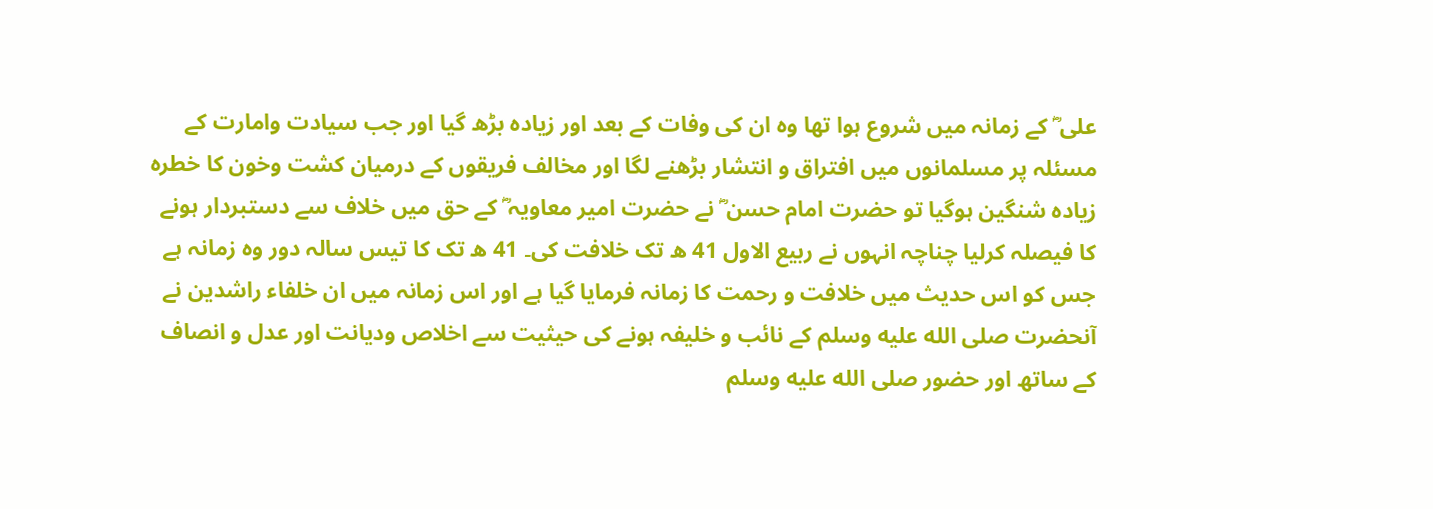علی ؓ کے زمانہ میں شروع ہوا تھا وہ ان کی وفات کے بعد اور زیادہ بڑھ گیا اور جب سیادت وامارت کے مسئلہ پر مسلمانوں میں افتراق و انتشار بڑھنے لگا اور مخالف فریقوں کے درمیان کشت وخون کا خطرہ زیادہ شنگین ہوگیا تو حضرت امام حسن ؓ نے حضرت امیر معاویہ ؓ کے حق میں خلاف سے دستبردار ہونے کا فیصلہ کرلیا چناچہ انہوں نے ربیع الاول 41 ھ تک خلافت کی۔ 41 ھ تک کا تیس سالہ دور وہ زمانہ ہے جس کو اس حدیث میں خلافت و رحمت کا زمانہ فرمایا گیا ہے اور اس زمانہ میں ان خلفاء راشدین نے آنحضرت صلى الله عليه وسلم کے نائب و خلیفہ ہونے کی حیثیت سے اخلاص ودیانت اور عدل و انصاف کے ساتھ اور حضور صلى الله عليه وسلم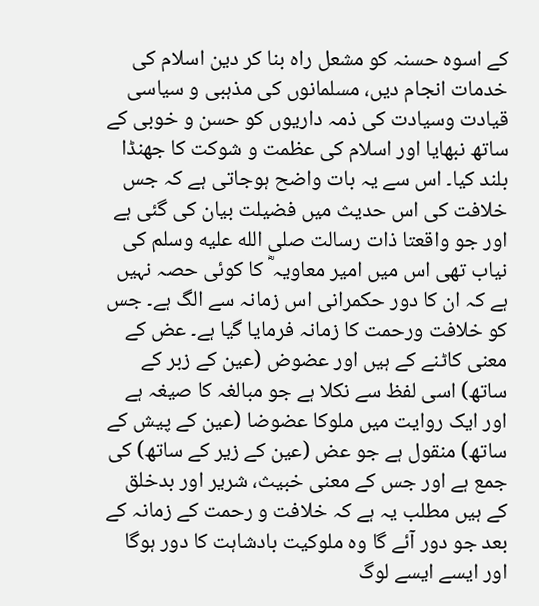کے اسوہ حسنہ کو مشعل راہ بنا کر دین اسلام کی خدمات انجام دیں، مسلمانوں کی مذہبی و سیاسی قیادت وسیادت کی ذمہ داریوں کو حسن و خوبی کے ساتھ نبھایا اور اسلام کی عظمت و شوکت کا جھنڈا بلند کیا۔ اس سے یہ بات واضح ہوجاتی ہے کہ جس خلافت کی اس حدیث میں فضیلت بیان کی گئی ہے اور جو واقعتا ذات رسالت صلى الله عليه وسلم کی نیاب تھی اس میں امیر معاویہ ؓ کا کوئی حصہ نہیں ہے کہ ان کا دور حکمرانی اس زمانہ سے الگ ہے۔ جس کو خلافت ورحمت کا زمانہ فرمایا گیا ہے۔ عض کے معنی کاٹنے کے ہیں اور عضوض (عین کے زبر کے ساتھ) اسی لفظ سے نکلا ہے جو مبالغہ کا صیغہ ہے اور ایک روایت میں ملوکا عضوضا (عین کے پیش کے ساتھ) منقول ہے جو عض (عین کے زیر کے ساتھ) کی جمع ہے اور جس کے معنی خبیث، شریر اور بدخلق کے ہیں مطلب یہ ہے کہ خلافت و رحمت کے زمانہ کے بعد جو دور آئے گا وہ ملوکیت بادشاہت کا دور ہوگا اور ایسے ایسے لوگ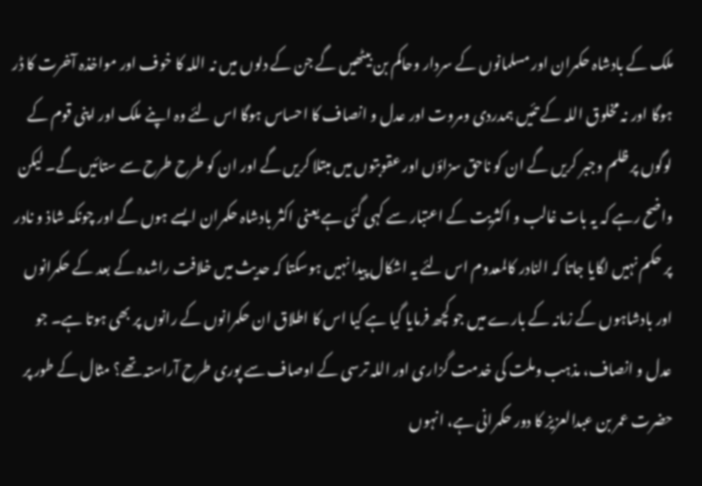ملک کے بادشاہ حکمران اور مسلمانوں کے سردار وحاکم بن بیٹھیں گے جن کے دلوں میں نہ اللہ کا خوف اور مواخذہ آخرت کا ڈر ہوگا اور نہ مخلوق اللہ کے تئیں ہمدردی ومروت اور عدل و انصاف کا احساس ہوگا اس لئے وہ اپنے ملک اور اپنی قوم کے لوگوں پر ظلم وجبر کریں گے ان کو ناحق سزاؤں اور عقوبتوں میں مبتلا کریں گے اور ان کو طرح طرح سے ستائیں گے۔ لیکن واضح رہے کہ یہ بات غالب و اکثریت کے اعتبار سے کہی گئی ہے یعنی اکثر بادشاہ حکمران ایسے ہوں گے اور چونکہ شاذ و نادر پر حکم نہیں لگایا جاتا کہ النادر کالمعدوم اس لئے یہ اشکال پیدا نہیں ہوسکتا کہ حدیث میں خلافت راشدہ کے بعد کے حکمرانوں اور بادشاہوں کے زمانہ کے بارے میں جو کچھ فرمایا گیا ہے کیا اس کا اطلاق ان حکمرانوں کے رانوں پر بھی ہوتا ہے۔ جو عدل و انصاف، مذہب وملت کی خدمت گزاری اور اللہ ترسی کے اوصاف سے پوری طرح آراستہ تھے؟ مثال کے طور پر حضرت عمر بن عبدالعزیز کا دور حکمرانی ہے، انہوں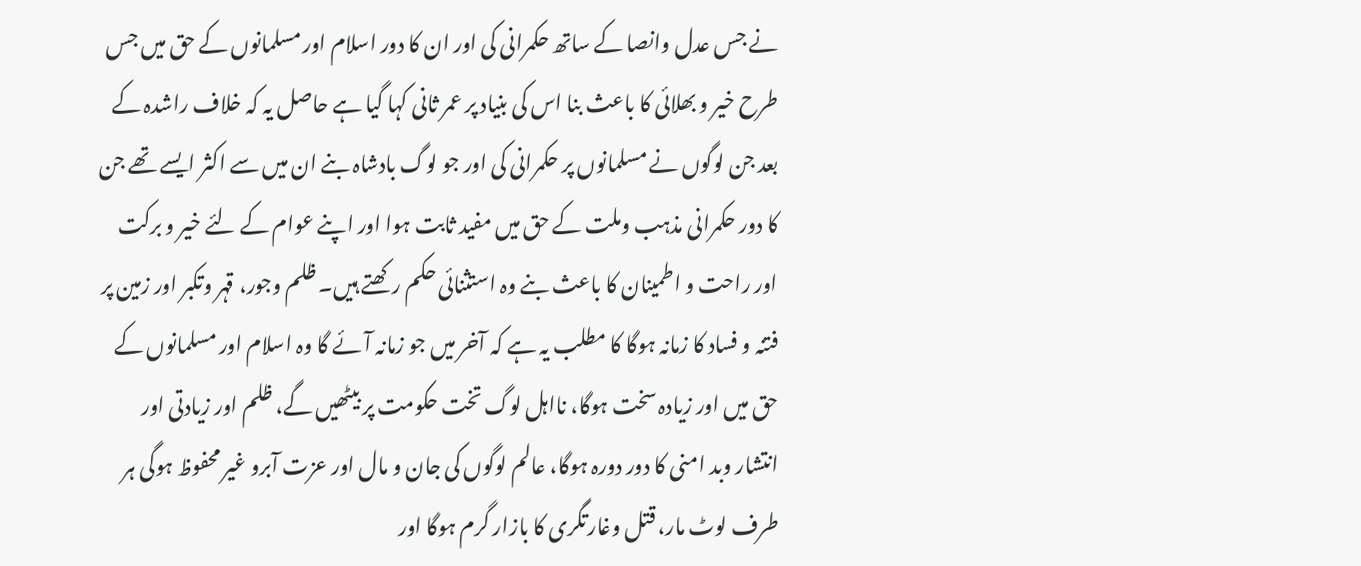نے جس عدل وانصا کے ساتھ حکمرانی کی اور ان کا دور اسلام اور مسلمانوں کے حق میں جس طرح خیر و بھلائی کا باعث بنا اس کی بنیاد پر عمر ثانی کہا گیا ہے حاصل یہ کہ خلاف راشدہ کے بعد جن لوگوں نے مسلمانوں پر حکمرانی کی اور جو لوگ بادشاہ بنے ان میں سے اکثر ایسے تھے جن کا دور حکمرانی مذہب وملت کے حق میں مفید ثابت ہوا اور اپنے عوام کے لئے خیر و برکت اور راحت و اطمینان کا باعث بنے وہ استثنائی حکم رکھتے ہیں۔ ظلم وجور، قہر وتکبر اور زمین پر فتنہ و فساد کا زمانہ ہوگا کا مطلب یہ ہے کہ آخر میں جو زمانہ آئے گا وہ اسلام اور مسلمانوں کے حق میں اور زیادہ سخت ہوگا، نااہل لوگ تخت حکومت پر بیٹھیں گے، ظلم اور زیادتی اور انتشار وبد امنی کا دور دورہ ہوگا، عالم لوگوں کی جان و مال اور عزت آبرو غیر محفوظ ہوگی ہر طرف لوٹ مار، قتل وغارتگری کا بازار گرم ہوگا اور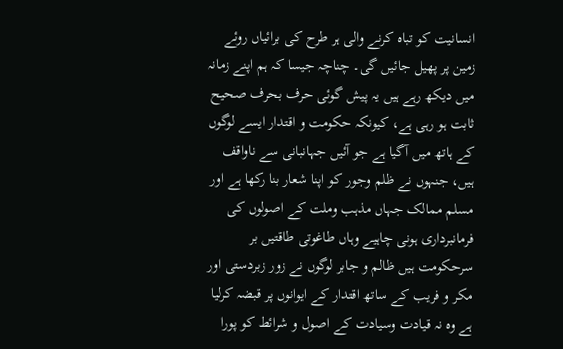انسانیت کو تباہ کرنے والی ہر طرح کی برائیاں روئے زمین پر پھیل جائیں گی۔ چناچہ جیسا کہ ہم اپنے زمانہ میں دیکھ رہے ہیں یہ پیش گوئی حرف بحرف صحیح ثابت ہو رہی ہے، کیونکہ حکومت و اقتدار ایسے لوگوں کے ہاتھ میں آگیا ہے جو آئیں جہانبانی سے ناواقف ہیں، جنہوں نے ظلم وجور کو اپنا شعار بنا رکھا ہے اور مسلم ممالک جہاں مذہب وملت کے اصولوں کی فرمانبرداری ہونی چاہیے وہاں طاغوتی طاقتیں بر سرحکومت ہیں ظالم و جابر لوگوں نے زور زبردستی اور مکر و فریب کے ساتھ اقتدار کے ایوانوں پر قبضہ کرلیا ہے وہ نہ قیادت وسیادت کے اصول و شرائط کو پورا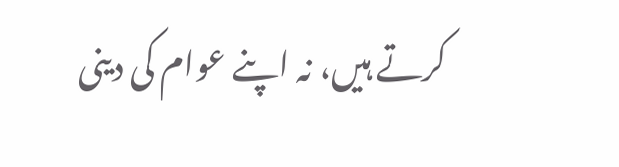کرتے ہیں، نہ اپنے عوام کی دینی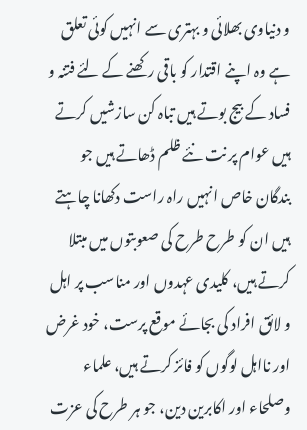و دنیاوی بھلائی و بہتری سے انہیں کوئی تعلق ہے وہ اپنے اقتدار کو باقی رکھنے کے لئے فتنہ و فساد کے بیج بوتے ہیں تباہ کن سازشیں کرتے ہیں عوام پر نت نئے ظلم ڈھاتے ہیں جو بندگان خاص انہیں راہ راست دکھانا چاہتے ہیں ان کو طرح طرح کی صعوبتوں میں مبتلا کرتے ہیں، کلیدی عہدوں اور مناسب پر اہل و لائق افراد کی بجائے موقع پرست، خود غرض اور نااہل لوگوں کو فائز کرتے ہیں، علماء وصلحاء اور اکابرین دین، جو ہر طرح کی عزت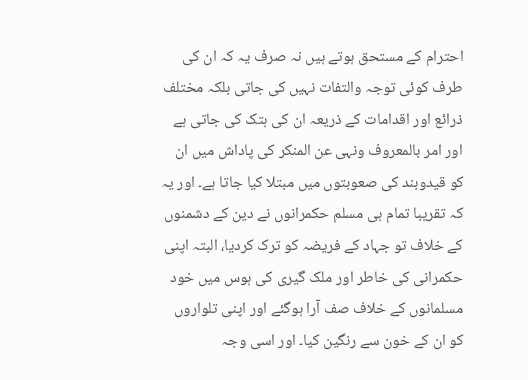احترام کے مستحق ہوتے ہیں نہ صرف یہ کہ ان کی طرف کوئی توجہ والتفات نہیں کی جاتی بلکہ مختلف ذرائع اور اقدامات کے ذریعہ ان کی ہتک کی جاتی ہے اور امر بالمعروف ونہی عن المنکر کی پاداش میں ان کو قیدوبند کی صعوبتوں میں مبتلا کیا جاتا ہے۔ اور یہ کہ تقریبا تمام ہی مسلم حکمرانوں نے دین کے دشمنوں کے خلاف تو جہاد کے فریضہ کو ترک کردیا، البتہ اپنی حکمرانی کی خاطر اور ملک گیری کی ہوس میں خود مسلمانوں کے خلاف صف آرا ہوگئے اور اپنی تلواروں کو ان کے خون سے رنگین کیا۔ اور اسی وجہ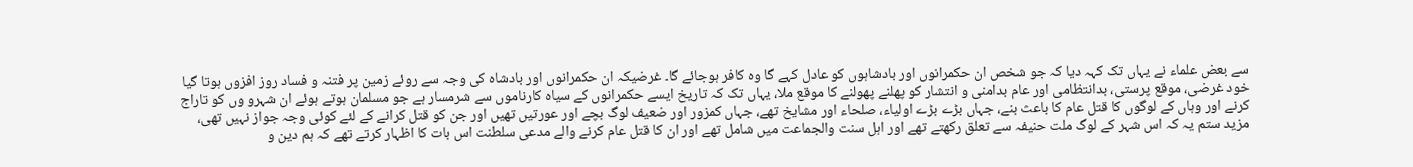سے بعض علماء نے یہاں تک کہہ دیا کہ جو شخص ان حکمرانوں اور بادشاہوں کو عادل کہے گا وہ کافر ہوجائے گا۔ غرضیکہ ان حکمرانوں اور بادشاہ کی وجہ سے روئے زمین پر فتنہ و فساد روز افزوں ہوتا گیا خود غرضی، موقع پرستی، بدانتظامی اور عام بدامنی و انتشار کو پھلنے پھولنے کا موقع ملا، یہاں تک کہ تاریخ ایسے حکمرانوں کے سیاہ کارناموں سے شرمسار ہے جو مسلمان ہوتے ہوئے ان شہرو وں کو تاراج کرنے اور وہاں کے لوگوں کا قتل عام کا باعث بنے، جہاں بڑے بڑے اولیاء، صلحاء اور مشایخ تھے، جہاں کمزور اور ضعیف لوگ بچے اور عورتیں تھیں اور جن کو قتل کرانے کے لئے کوئی وجہ جواز نہیں تھی، مزید ستم یہ کہ اس شہر کے لوگ ملت حنیفہ سے تعلق رکھتے تھے اور اہل سنت والجماعت میں شامل تھے اور ان کا قتل عام کرنے والے مدعی سلطنت اس بات کا اظہار کرتے تھے کہ ہم دین و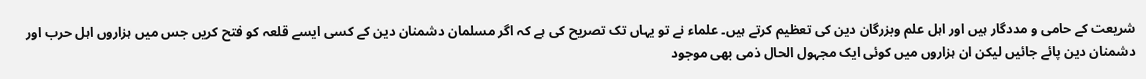شریعت کے حامی و مددگار ہیں اور اہل علم وبزرگان دین کی تعظیم کرتے ہیں۔ علماء نے تو یہاں تک تصریح کی ہے کہ اگر مسلمان دشمنان دین کے کسی ایسے قلعہ کو فتح کریں جس میں ہزاروں اہل حرب اور دشمنان دین پائے جائیں لیکن ان ہزاروں میں کوئی ایک مجہول الحال ذمی بھی موجود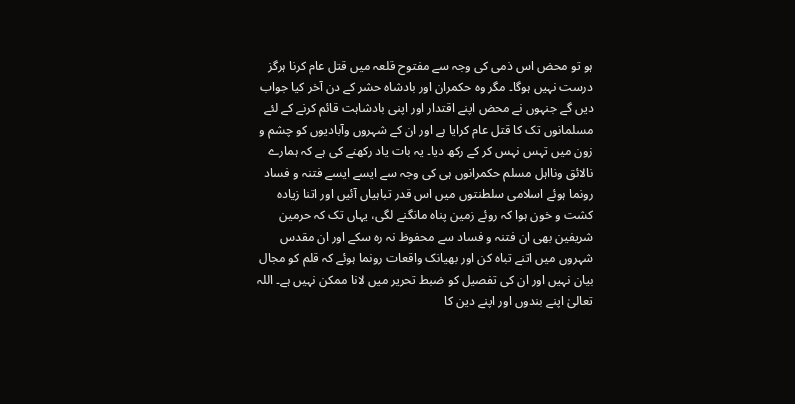ہو تو محض اس ذمی کی وجہ سے مفتوح قلعہ میں قتل عام کرنا ہرگز درست نہیں ہوگا۔ مگر وہ حکمران اور بادشاہ حشر کے دن آخر کیا جواب دیں گے جنہوں نے محض اپنے اقتدار اور اپنی بادشاہت قائم کرنے کے لئے مسلمانوں تک کا قتل عام کرایا ہے اور ان کے شہروں وآبادیوں کو چشم و زون میں تہس نہس کر کے رکھ دیا۔ یہ بات یاد رکھنے کی ہے کہ ہمارے نالائق ونااہل مسلم حکمرانوں ہی کی وجہ سے ایسے ایسے فتنہ و فساد رونما ہوئے اسلامی سلطنتوں میں اس قدر تباہیاں آئیں اور اتنا زیادہ کشت و خون ہوا کہ روئے زمین پناہ مانگنے لگی، یہاں تک کہ حرمین شریفین بھی ان فتنہ و فساد سے محفوظ نہ رہ سکے اور ان مقدس شہروں میں اتنے تباہ کن اور بھیانک واقعات رونما ہوئے کہ قلم کو مجال بیان نہیں اور ان کی تفصیل کو ضبط تحریر میں لانا ممکن نہیں ہے۔ اللہ تعالیٰ اپنے بندوں اور اپنے دین کا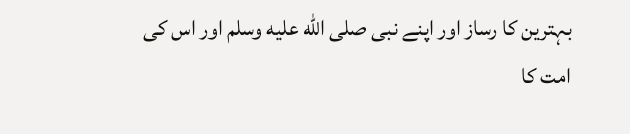بہترین کا رساز اور اپنے نبی صلى الله عليه وسلم اور اس کی امت کا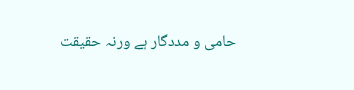حامی و مددگار ہے ورنہ حقیقت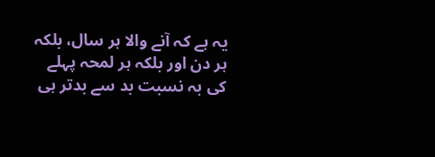یہ ہے کہ آنے والا ہر سال، بلکہ ہر دن اور بلکہ ہر لمحہ پہلے کی بہ نسبت بد سے بدتر ہی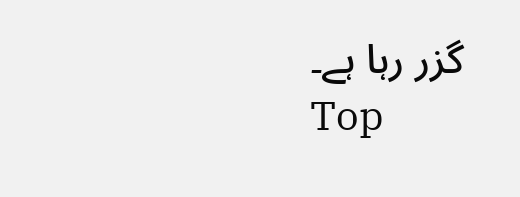گزر رہا ہے۔
Top